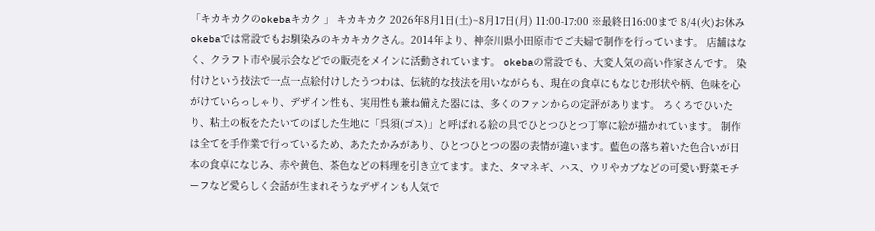「キカキカクのokebaキカク 」 キカキカク 2026年8月1日(土)~8月17日(月) 11:00-17:00 ※最終日16:00まで 8/4(火)お休み okebaでは常設でもお馴染みのキカキカクさん。2014年より、神奈川県小田原市でご夫婦で制作を行っています。 店舗はなく、クラフト市や展示会などでの販売をメインに活動されています。 okebaの常設でも、大変人気の高い作家さんです。 染付けという技法で一点一点絵付けしたうつわは、伝統的な技法を用いながらも、現在の食卓にもなじむ形状や柄、色味を心がけていらっしゃり、デザイン性も、実用性も兼ね備えた器には、多くのファンからの定評があります。 ろくろでひいたり、粘土の板をたたいてのばした生地に「呉須(ゴス)」と呼ばれる絵の具でひとつひとつ丁寧に絵が描かれています。 制作は全てを手作業で行っているため、あたたかみがあり、ひとつひとつの器の表情が違います。藍色の落ち着いた色合いが日本の食卓になじみ、赤や黄色、茶色などの料理を引き立てます。また、タマネギ、ハス、ウリやカブなどの可愛い野菜モチーフなど愛らしく会話が生まれそうなデザインも人気で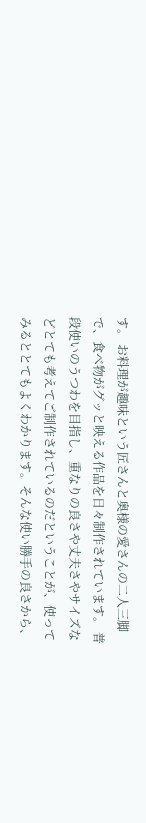す。 お料理が趣味という匠さんと奥様の愛さんの二人三脚で、食べ物がグッと映える作品を日々制作されています。 普段使いのうつわを目指し、重なりの良さや丈夫さやサイズなどとても考えてご制作されているのだということが、使ってみるととてもよくわかります。そんな使い勝手の良さから、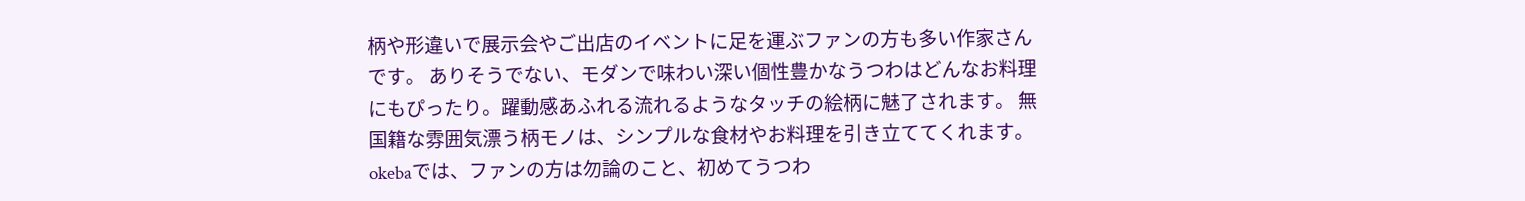柄や形違いで展示会やご出店のイベントに足を運ぶファンの方も多い作家さんです。 ありそうでない、モダンで味わい深い個性豊かなうつわはどんなお料理にもぴったり。躍動感あふれる流れるようなタッチの絵柄に魅了されます。 無国籍な雰囲気漂う柄モノは、シンプルな食材やお料理を引き立ててくれます。 okebaでは、ファンの方は勿論のこと、初めてうつわ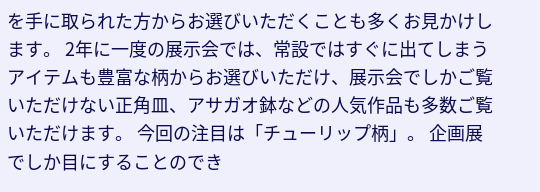を手に取られた方からお選びいただくことも多くお見かけします。 2年に一度の展示会では、常設ではすぐに出てしまうアイテムも豊富な柄からお選びいただけ、展示会でしかご覧いただけない正角皿、アサガオ鉢などの人気作品も多数ご覧いただけます。 今回の注目は「チューリップ柄」。 企画展でしか目にすることのでき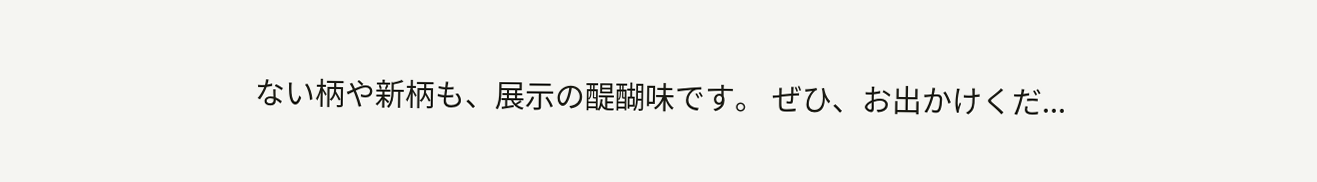ない柄や新柄も、展示の醍醐味です。 ぜひ、お出かけくだ...